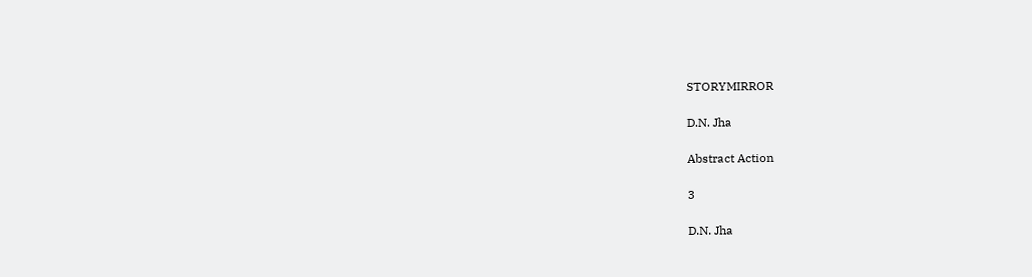STORYMIRROR

D.N. Jha

Abstract Action

3

D.N. Jha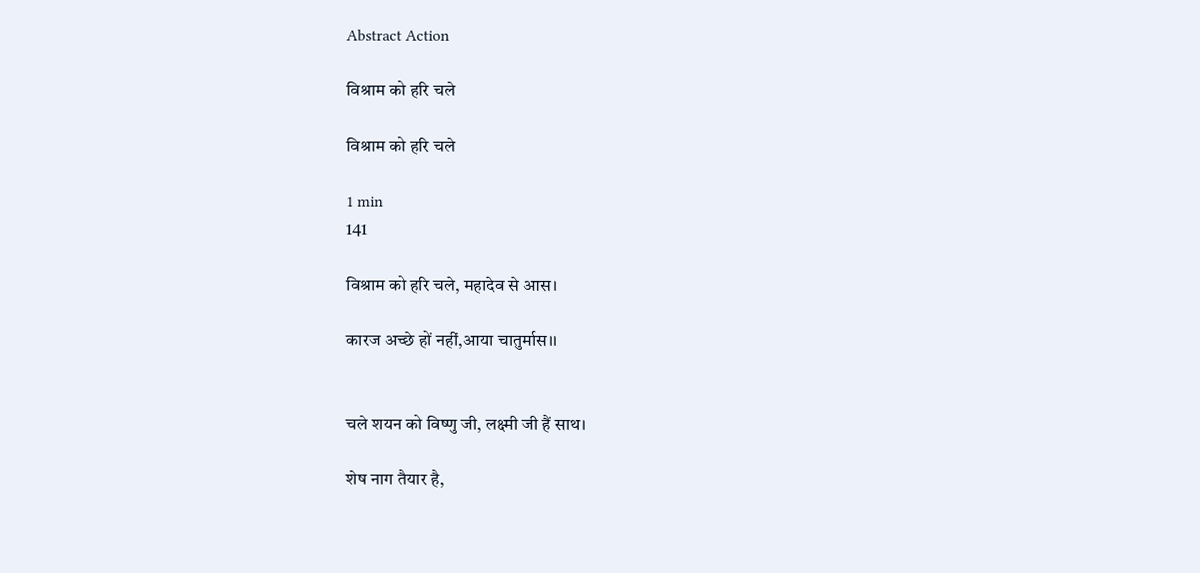Abstract Action

विश्राम को हरि चले

विश्राम को हरि चले

1 min
141

विश्राम को हरि चले, महादेव से आस।

कारज अच्छे हों नहीं,आया चातुर्मास।।


चले शयन को विष्णु जी, लक्ष्मी जी हैं साथ।

शेष नाग तैयार है,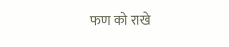फण को राखे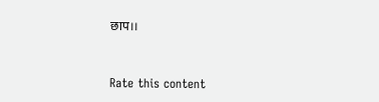छाप।।


Rate this content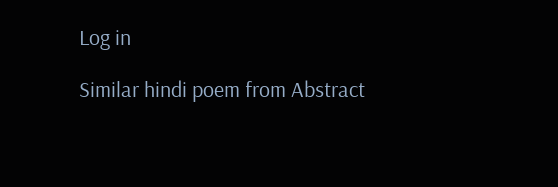Log in

Similar hindi poem from Abstract